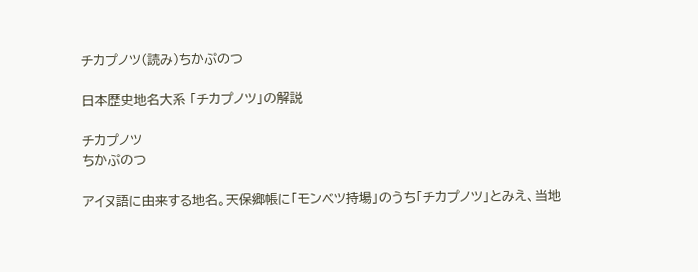チカプノツ(読み)ちかぷのつ

日本歴史地名大系 「チカプノツ」の解説

チカプノツ
ちかぷのつ

アイヌ語に由来する地名。天保郷帳に「モンベツ持場」のうち「チカプノツ」とみえ、当地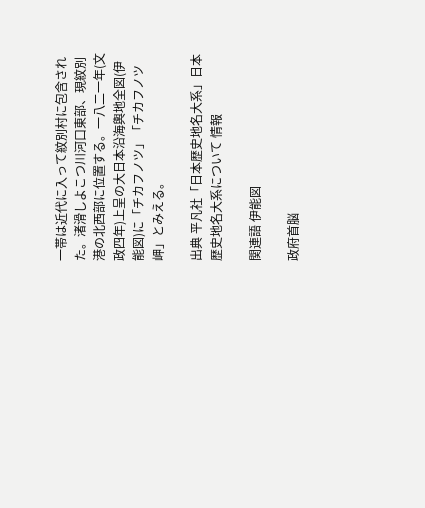一帯は近代に入って紋別村に包含された。渚滑しよこつ川河口東部、現紋別港の北西部に位置する。一八二一年(文政四年)上呈の大日本沿海輿地全図(伊能図)に「チカフノツ」「チカフノツ岬」とみえる。

出典 平凡社「日本歴史地名大系」日本歴史地名大系について 情報

関連語 伊能図

政府首脳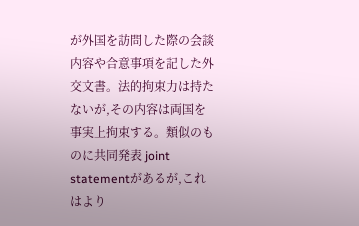が外国を訪問した際の会談内容や合意事項を記した外交文書。法的拘束力は持たないが,その内容は両国を事実上拘束する。類似のものに共同発表 joint statementがあるが,これはより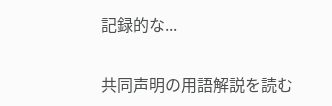記録的な...

共同声明の用語解説を読む